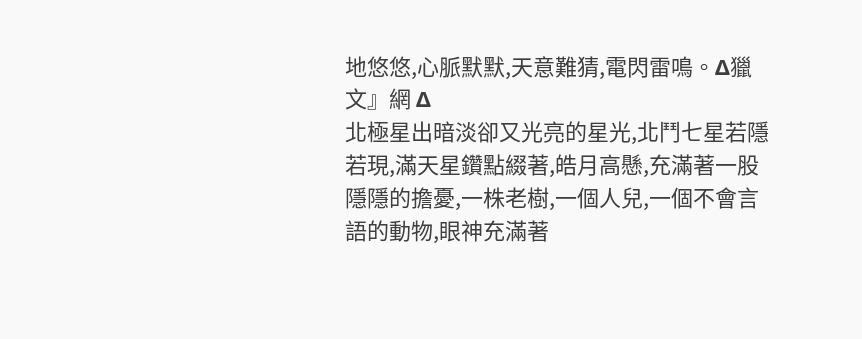地悠悠,心脈默默,天意難猜,電閃雷鳴。Δ獵 文』網 Δ
北極星出暗淡卻又光亮的星光,北鬥七星若隱若現,滿天星鑽點綴著,皓月高懸,充滿著一股隱隱的擔憂,一株老樹,一個人兒,一個不會言語的動物,眼神充滿著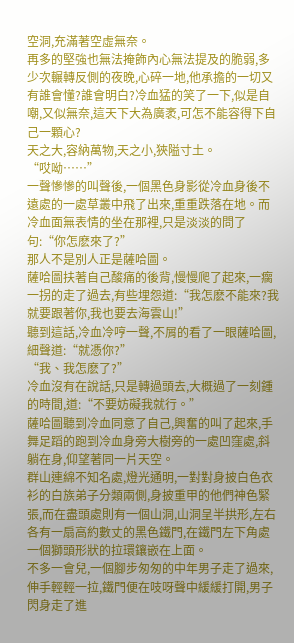空洞,充滿著空虛無奈。
再多的堅強也無法掩飾內心無法提及的脆弱,多少次輾轉反側的夜晚,心碎一地,他承擔的一切又有誰會懂?誰會明白?冷血猛的笑了一下,似是自嘲,又似無奈,這天下大為廣袤,可怎不能容得下自己一顆心?
天之大,容納萬物,天之小,狹隘寸土。
“哎呦……”
一聲慘慘的叫聲後,一個黑色身影從冷血身後不遠處的一處草叢中飛了出來,重重跌落在地。而冷血面無表情的坐在那裡,只是淡淡的問了句:“你怎麽來了?”
那人不是別人正是薩哈圖。
薩哈圖扶著自己酸痛的後背,慢慢爬了起來,一瘸一拐的走了過去,有些埋怨道:“我怎麽不能來?我就要跟著你,我也要去海雲山!”
聽到這話,冷血冷哼一聲,不屑的看了一眼薩哈圖,細聲道:“就憑你?”
“我、我怎麽了?”
冷血沒有在說話,只是轉過頭去,大概過了一刻鍾的時間,道:“不要妨礙我就行。”
薩哈圖聽到冷血同意了自己,興奮的叫了起來,手舞足蹈的跑到冷血身旁大樹旁的一處凹窪處,斜躺在身,仰望著同一片天空。
群山連綿不知名處,燈光通明,一對對身披白色衣衫的白族弟子分類兩側,身披重甲的他們神色緊張,而在盡頭處則有一個山洞,山洞呈半拱形,左右各有一扇高約數丈的黑色鐵門,在鐵門左下角處一個獅頭形狀的拉環鑲嵌在上面。
不多一會兒,一個腳步匆匆的中年男子走了過來,伸手輕輕一拉,鐵門便在吱呀聲中緩緩打開,男子閃身走了進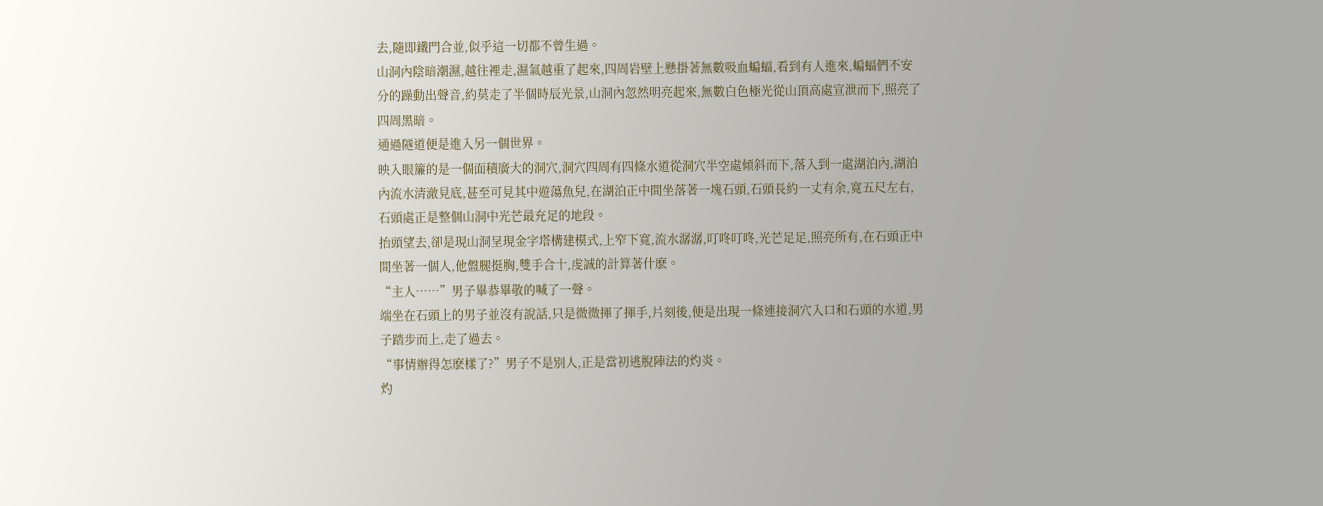去,隨即鐵門合並,似乎這一切都不曾生過。
山洞內陰暗潮濕,越往裡走,濕氣越重了起來,四周岩壁上懸掛著無數吸血蝙蝠,看到有人進來,蝙蝠們不安分的躁動出聲音,約莫走了半個時辰光景,山洞內忽然明亮起來,無數白色極光從山頂高處宣泄而下,照亮了四周黑暗。
通過隧道便是進入另一個世界。
映入眼簾的是一個面積廣大的洞穴,洞穴四周有四條水道從洞穴半空處傾斜而下,落入到一處湖泊內,湖泊內流水清澈見底,甚至可見其中遊蕩魚兒,在湖泊正中間坐落著一塊石頭,石頭長約一丈有余,寬五尺左右,石頭處正是整個山洞中光芒最充足的地段。
抬頭望去,卻是現山洞呈現金字塔構建模式,上窄下寬,流水潺潺,叮咚叮咚,光芒足足,照亮所有,在石頭正中間坐著一個人,他盤腿挺胸,雙手合十,虔誠的計算著什麽。
“主人……”男子畢恭畢敬的喊了一聲。
端坐在石頭上的男子並沒有說話,只是微微揮了揮手,片刻後,便是出現一條連接洞穴入口和石頭的水道,男子踏步而上,走了過去。
“事情辦得怎麽樣了?”男子不是別人,正是當初逃脫陣法的灼炎。
灼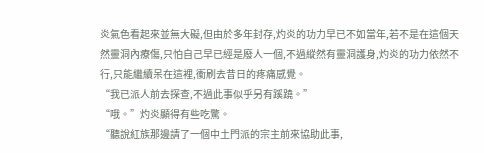炎氣色看起來並無大礙,但由於多年封存,灼炎的功力早已不如當年,若不是在這個天然靈洞內療傷,只怕自己早已經是廢人一個,不過縱然有靈洞護身,灼炎的功力依然不行,只能繼續呆在這裡,衝刷去昔日的疼痛感覺。
“我已派人前去探查,不過此事似乎另有蹊蹺。”
“哦。”灼炎顯得有些吃驚。
“聽說紅族那邊請了一個中土門派的宗主前來協助此事,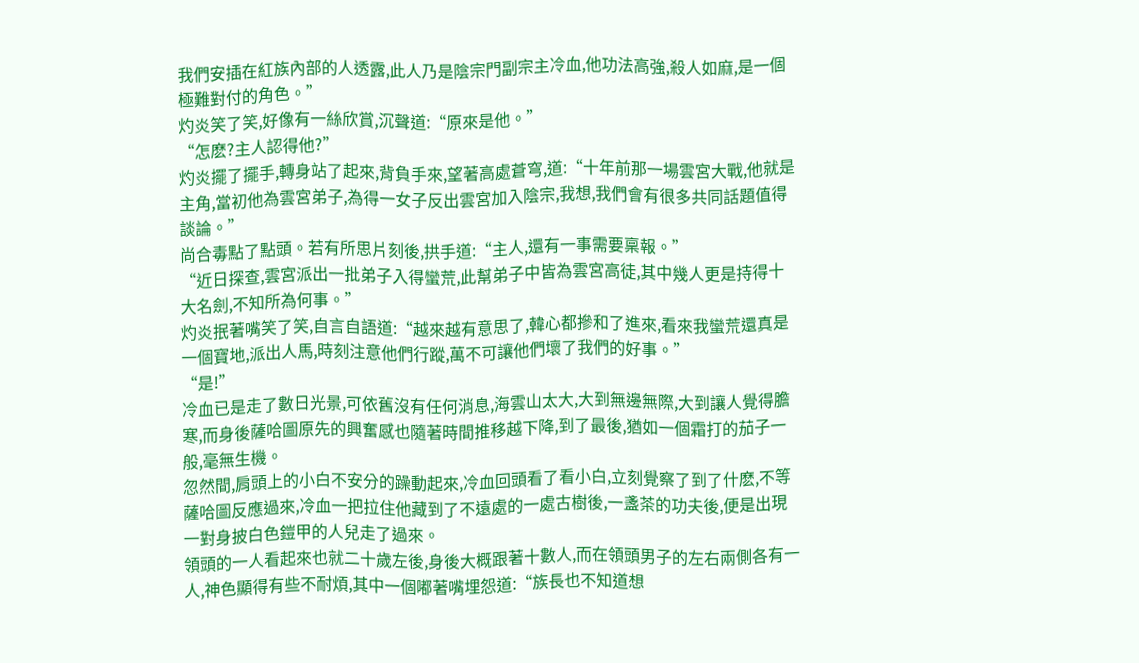我們安插在紅族內部的人透露,此人乃是陰宗門副宗主冷血,他功法高強,殺人如麻,是一個極難對付的角色。”
灼炎笑了笑,好像有一絲欣賞,沉聲道:“原來是他。”
“怎麽?主人認得他?”
灼炎擺了擺手,轉身站了起來,背負手來,望著高處蒼穹,道:“十年前那一場雲宮大戰,他就是主角,當初他為雲宮弟子,為得一女子反出雲宮加入陰宗,我想,我們會有很多共同話題值得談論。”
尚合毒點了點頭。若有所思片刻後,拱手道:“主人,還有一事需要稟報。”
“近日探查,雲宮派出一批弟子入得蠻荒,此幫弟子中皆為雲宮高徒,其中幾人更是持得十大名劍,不知所為何事。”
灼炎抿著嘴笑了笑,自言自語道:“越來越有意思了,韓心都摻和了進來,看來我蠻荒還真是一個寶地,派出人馬,時刻注意他們行蹤,萬不可讓他們壞了我們的好事。”
“是!”
冷血已是走了數日光景,可依舊沒有任何消息,海雲山太大,大到無邊無際,大到讓人覺得膽寒,而身後薩哈圖原先的興奮感也隨著時間推移越下降,到了最後,猶如一個霜打的茄子一般,毫無生機。
忽然間,肩頭上的小白不安分的躁動起來,冷血回頭看了看小白,立刻覺察了到了什麽,不等薩哈圖反應過來,冷血一把拉住他藏到了不遠處的一處古樹後,一盞茶的功夫後,便是出現一對身披白色鎧甲的人兒走了過來。
領頭的一人看起來也就二十歲左後,身後大概跟著十數人,而在領頭男子的左右兩側各有一人,神色顯得有些不耐煩,其中一個嘟著嘴埋怨道:“族長也不知道想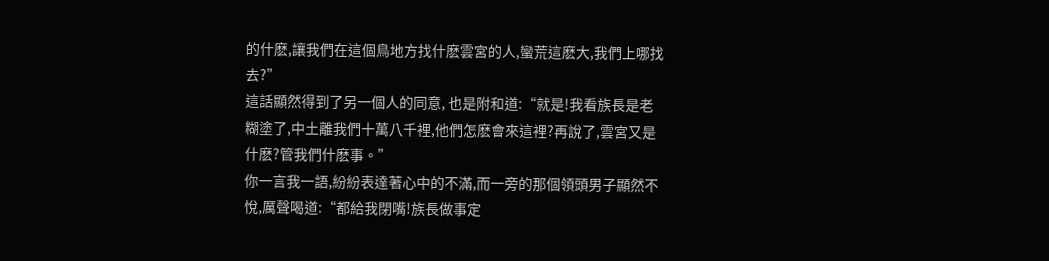的什麽,讓我們在這個鳥地方找什麽雲宮的人,蠻荒這麽大,我們上哪找去?”
這話顯然得到了另一個人的同意, 也是附和道:“就是!我看族長是老糊塗了,中土離我們十萬八千裡,他們怎麽會來這裡?再說了,雲宮又是什麽?管我們什麽事。”
你一言我一語,紛紛表達著心中的不滿,而一旁的那個領頭男子顯然不悅,厲聲喝道:“都給我閉嘴!族長做事定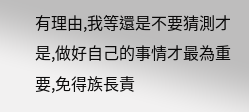有理由,我等還是不要猜測才是,做好自己的事情才最為重要,免得族長責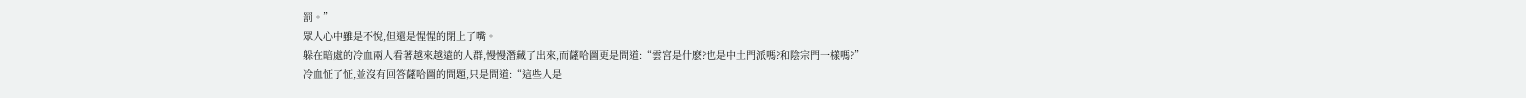罰。”
眾人心中雖是不悅,但還是惺惺的閉上了嘴。
躲在暗處的冷血兩人看著越來越遠的人群,慢慢潛藏了出來,而薩哈圖更是問道:“雲宮是什麽?也是中土門派嗎?和陰宗門一樣嗎?”
冷血怔了怔,並沒有回答薩哈圖的問題,只是問道:“這些人是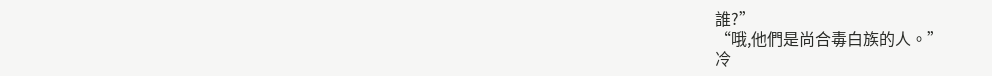誰?”
“哦,他們是尚合毒白族的人。”
冷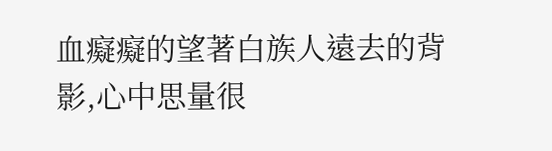血癡癡的望著白族人遠去的背影,心中思量很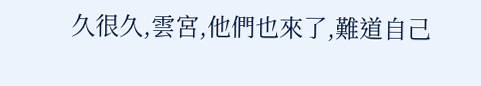久很久,雲宮,他們也來了,難道自己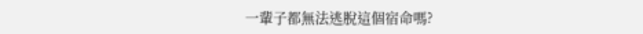一輩子都無法逃脫這個宿命嗎?